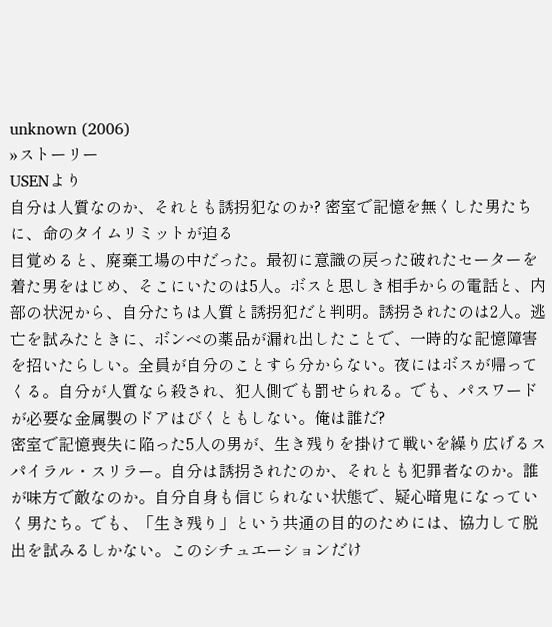unknown (2006)
»ストーリー
USENより
自分は人質なのか、それとも誘拐犯なのか? 密室で記憶を無くした男たちに、命のタイムリミットが迫る
目覚めると、廃棄工場の中だった。最初に意識の戻った破れたセーターを着た男をはじめ、そこにいたのは5人。ボスと思しき相手からの電話と、内部の状況から、自分たちは人質と誘拐犯だと判明。誘拐されたのは2人。逃亡を試みたときに、ボンベの薬品が漏れ出したことで、一時的な記憶障害を招いたらしい。全員が自分のことすら分からない。夜にはボスが帰ってくる。自分が人質なら殺され、犯人側でも罰せられる。でも、パスワードが必要な金属製のドアはびくともしない。俺は誰だ?
密室で記憶喪失に陥った5人の男が、生き残りを掛けて戦いを繰り広げるスパイラル・スリラー。自分は誘拐されたのか、それとも犯罪者なのか。誰が味方で敵なのか。自分自身も信じられない状態で、疑心暗鬼になっていく男たち。でも、「生き残り」という共通の目的のためには、協力して脱出を試みるしかない。このシチュエーションだけ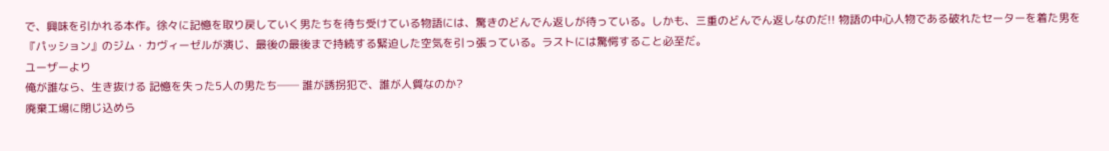で、興味を引かれる本作。徐々に記憶を取り戻していく男たちを待ち受けている物語には、驚きのどんでん返しが待っている。しかも、三重のどんでん返しなのだ!! 物語の中心人物である破れたセーターを着た男を『パッション』のジム・カヴィーゼルが演じ、最後の最後まで持続する緊迫した空気を引っ張っている。ラストには驚愕すること必至だ。
ユーザーより
俺が誰なら、生き抜ける 記憶を失った5人の男たち── 誰が誘拐犯で、誰が人質なのか?
廃棄工場に閉じ込めら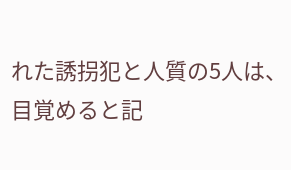れた誘拐犯と人質の5人は、目覚めると記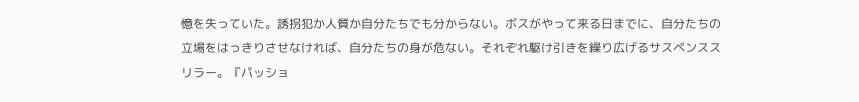憶を失っていた。誘拐犯か人質か自分たちでも分からない。ボスがやって来る日までに、自分たちの立場をはっきりさせなければ、自分たちの身が危ない。それぞれ駆け引きを繰り広げるサスペンススリラー。『パッショ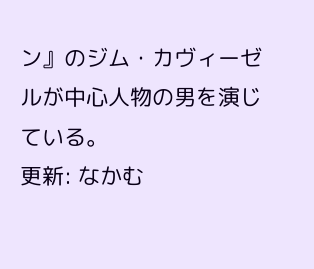ン』のジム・カヴィーゼルが中心人物の男を演じている。
更新: なかむ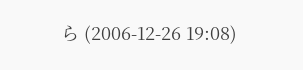ら (2006-12-26 19:08)